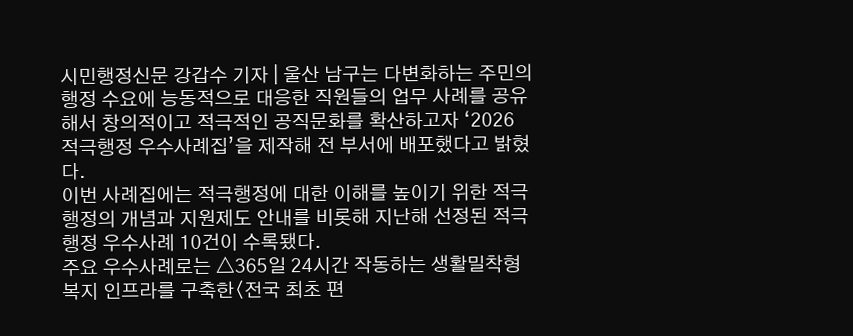시민행정신문 강갑수 기자 | 울산 남구는 다변화하는 주민의 행정 수요에 능동적으로 대응한 직원들의 업무 사례를 공유해서 창의적이고 적극적인 공직문화를 확산하고자 ‘2026 적극행정 우수사례집’을 제작해 전 부서에 배포했다고 밝혔다.
이번 사례집에는 적극행정에 대한 이해를 높이기 위한 적극행정의 개념과 지원제도 안내를 비롯해 지난해 선정된 적극행정 우수사례 10건이 수록됐다.
주요 우수사례로는 △365일 24시간 작동하는 생활밀착형 복지 인프라를 구축한〈전국 최초 편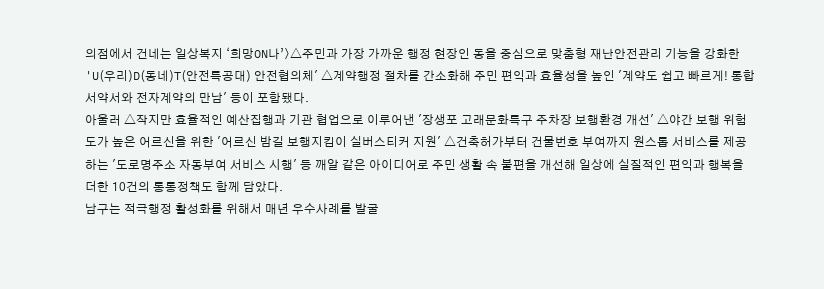의점에서 건네는 일상복지 ‘희망ON나’〉△주민과 가장 가까운 행정 현장인 동을 중심으로 맞춤형 재난안전관리 기능을 강화한 'U(우리)D(동네)T(안전특공대) 안전협의체' △계약행정 절차를 간소화해 주민 편익과 효율성을 높인 '계약도 쉽고 빠르게! 통합서약서와 전자계약의 만남' 등이 포함됐다.
아울러 △작지만 효율적인 예산집행과 기관 협업으로 이루어낸 '장생포 고래문화특구 주차장 보행환경 개선' △야간 보행 위험도가 높은 어르신을 위한 '어르신 밤길 보행지킴이 실버스티커 지원' △건축허가부터 건물번호 부여까지 원스톱 서비스를 제공하는 '도로명주소 자동부여 서비스 시행' 등 깨알 같은 아이디어로 주민 생활 속 불편을 개선해 일상에 실질적인 편익과 행복을 더한 10건의 통통정책도 함께 담았다.
남구는 적극행정 활성화를 위해서 매년 우수사례를 발굴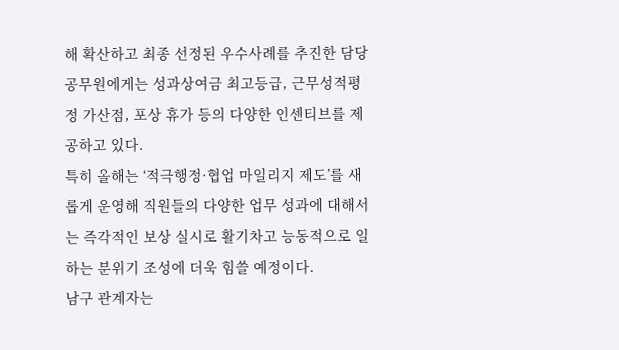해 확산하고 최종 선정된 우수사례를 추진한 담당 공무원에게는 성과상여금 최고등급, 근무성적평정 가산점, 포상 휴가 등의 다양한 인센티브를 제공하고 있다.
특히 올해는 ‘적극행정·협업 마일리지 제도’를 새롭게 운영해 직원들의 다양한 업무 성과에 대해서는 즉각적인 보상 실시로 활기차고 능동적으로 일하는 분위기 조성에 더욱 힘쓸 예정이다.
남구 관계자는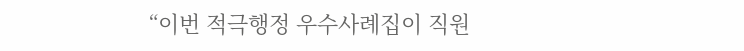“이번 적극행정 우수사례집이 직원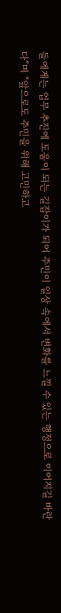들에게는 업무 추진에 도움이 되는 길잡이가 되어 주민이 일상 속에서 변화를 느낄 수 있는 행정으로 이어지길 바란다”며 “앞으로도 주민을 위해 고민하고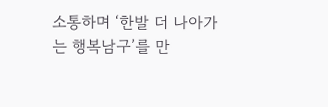소통하며 ‘한발 더 나아가는 행복남구’를 만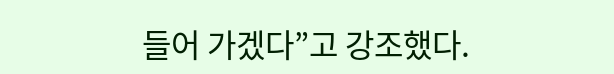들어 가겠다”고 강조했다.